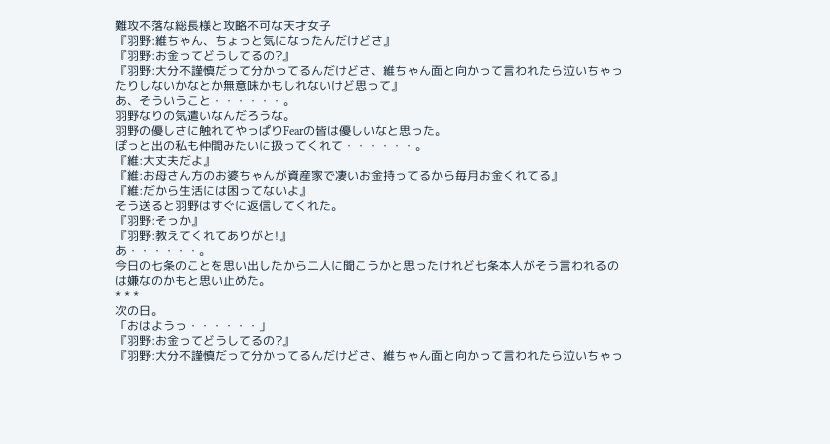難攻不落な総長様と攻略不可な天才女子
『羽野:維ちゃん、ちょっと気になったんだけどさ』
『羽野:お金ってどうしてるの?』
『羽野:大分不謹慎だって分かってるんだけどさ、維ちゃん面と向かって言われたら泣いちゃったりしないかなとか無意味かもしれないけど思って』
あ、そういうこと・・・・・・。
羽野なりの気遣いなんだろうな。
羽野の優しさに触れてやっぱりFearの皆は優しいなと思った。
ぽっと出の私も仲間みたいに扱ってくれて・・・・・・。
『維:大丈夫だよ』
『維:お母さん方のお婆ちゃんが資産家で凄いお金持ってるから毎月お金くれてる』
『維:だから生活には困ってないよ』
そう送ると羽野はすぐに返信してくれた。
『羽野:そっか』
『羽野:教えてくれてありがと!』
あ・・・・・・。
今日の七条のことを思い出したから二人に聞こうかと思ったけれど七条本人がそう言われるのは嫌なのかもと思い止めた。
* * *
次の日。
「おはようっ・・・・・・」
『羽野:お金ってどうしてるの?』
『羽野:大分不謹慎だって分かってるんだけどさ、維ちゃん面と向かって言われたら泣いちゃっ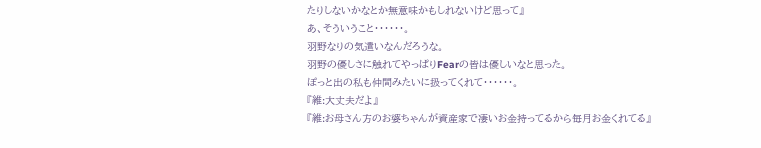たりしないかなとか無意味かもしれないけど思って』
あ、そういうこと・・・・・・。
羽野なりの気遣いなんだろうな。
羽野の優しさに触れてやっぱりFearの皆は優しいなと思った。
ぽっと出の私も仲間みたいに扱ってくれて・・・・・・。
『維:大丈夫だよ』
『維:お母さん方のお婆ちゃんが資産家で凄いお金持ってるから毎月お金くれてる』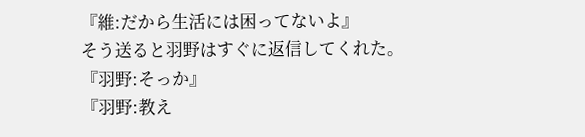『維:だから生活には困ってないよ』
そう送ると羽野はすぐに返信してくれた。
『羽野:そっか』
『羽野:教え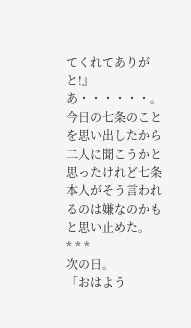てくれてありがと!』
あ・・・・・・。
今日の七条のことを思い出したから二人に聞こうかと思ったけれど七条本人がそう言われるのは嫌なのかもと思い止めた。
* * *
次の日。
「おはよう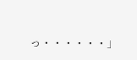っ・・・・・・」